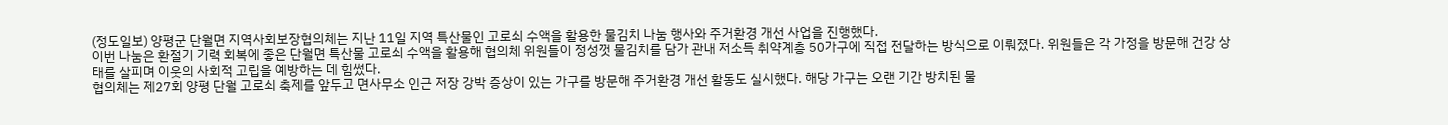(정도일보) 양평군 단월면 지역사회보장협의체는 지난 11일 지역 특산물인 고로쇠 수액을 활용한 물김치 나눔 행사와 주거환경 개선 사업을 진행했다.
이번 나눔은 환절기 기력 회복에 좋은 단월면 특산물 고로쇠 수액을 활용해 협의체 위원들이 정성껏 물김치를 담가 관내 저소득 취약계층 50가구에 직접 전달하는 방식으로 이뤄졌다. 위원들은 각 가정을 방문해 건강 상태를 살피며 이웃의 사회적 고립을 예방하는 데 힘썼다.
협의체는 제27회 양평 단월 고로쇠 축제를 앞두고 면사무소 인근 저장 강박 증상이 있는 가구를 방문해 주거환경 개선 활동도 실시했다. 해당 가구는 오랜 기간 방치된 물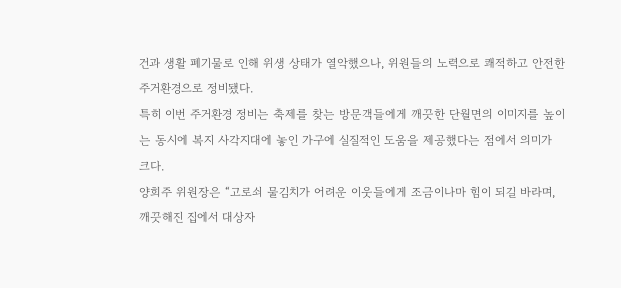건과 생활 폐기물로 인해 위생 상태가 열악했으나, 위원들의 노력으로 쾌적하고 안전한 주거환경으로 정비됐다.
특히 이번 주거환경 정비는 축제를 찾는 방문객들에게 깨끗한 단월면의 이미지를 높이는 동시에 복지 사각지대에 놓인 가구에 실질적인 도움을 제공했다는 점에서 의미가 크다.
양희주 위원장은 “고로쇠 물김치가 어려운 이웃들에게 조금이나마 힘이 되길 바라며, 깨끗해진 집에서 대상자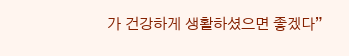가 건강하게 생활하셨으면 좋겠다”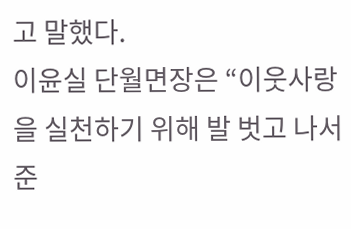고 말했다.
이윤실 단월면장은 “이웃사랑을 실천하기 위해 발 벗고 나서준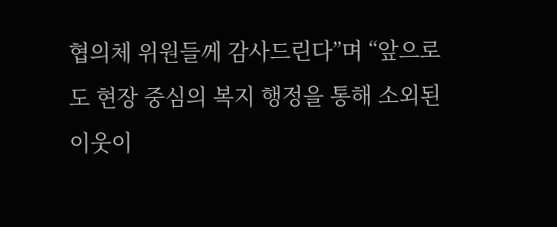협의체 위원들께 감사드린다”며 “앞으로도 현장 중심의 복지 행정을 통해 소외된 이웃이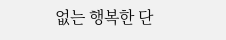없는 행복한 단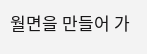월면을 만들어 가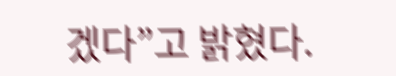겠다”고 밝혔다.